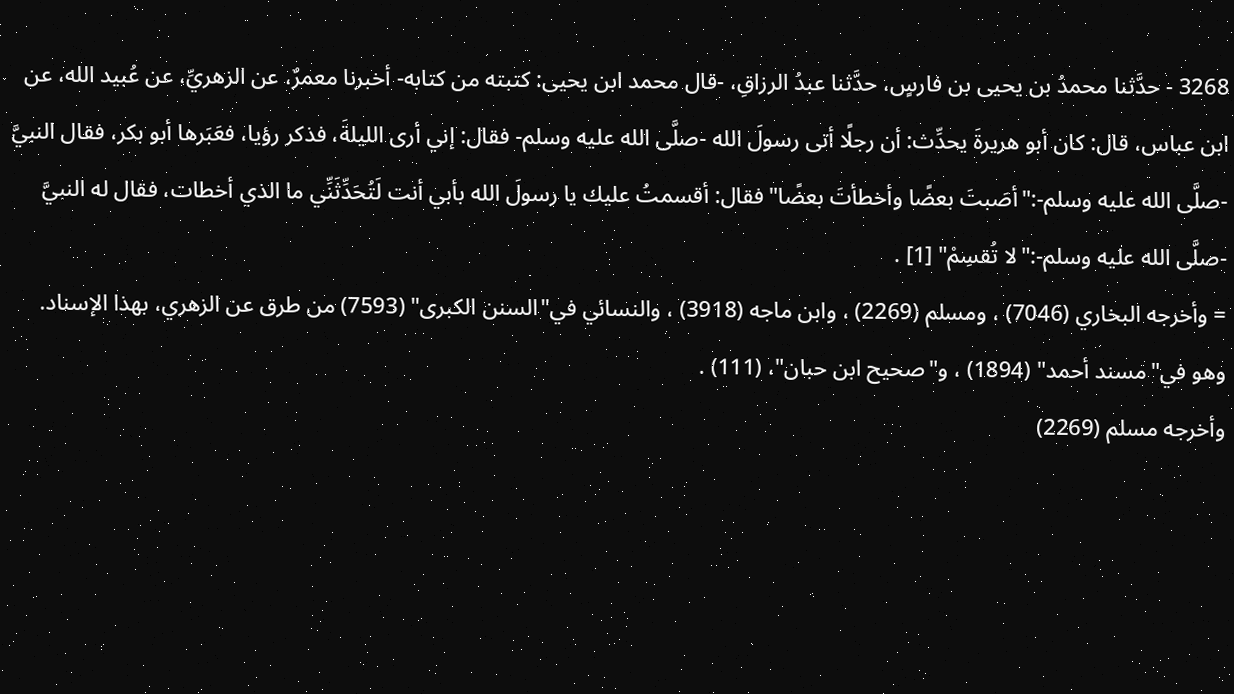3268 - حدَّثنا محمدُ بن يحيى بن فارسٍ، حدَّثنا عبدُ الرزاقِ، -قال محمد ابن يحيى: كتبته من كتابه- أخبرنا معمرٌ، عن الزهريِّ، عن عُبيد الله، عن ابن عباس، قال: كان أبو هريرةَ يحدِّث: أن رجلًا أتى رسولَ الله -صلَّى الله عليه وسلم- فقال: إني أرى الليلةَ، فذكر رؤيا، فعَبَرها أبو بكر، فقال النبيَّ -صلَّى الله عليه وسلم-:"أصَبتَ بعضًا وأخطأتَ بعضًا"فقال: أقسمتُ عليك يا رسولَ الله بأبي أنت لَتُحَدِّثَنِّي ما الذي أخطات، فقال له النبيَّ -صلَّى الله عليه وسلم-:"لا تُقسِمْ" [1] .
= وأخرجه البخاري (7046) ، ومسلم (2269) ، وابن ماجه (3918) ، والنسائي في"السنن الكبرى" (7593) من طرق عن الزهري، بهذا الإسناد.
وهو في"مسند أحمد" (1894) ، و"صحيح ابن حبان"، (111) .
وأخرجه مسلم (2269)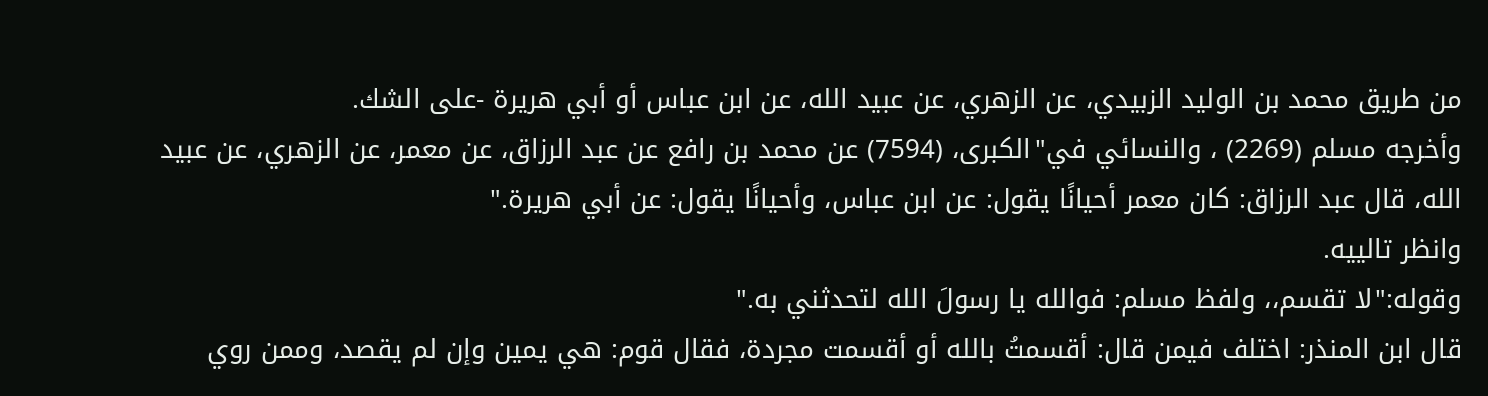من طريق محمد بن الوليد الزبيدي، عن الزهري، عن عبيد الله، عن ابن عباس أو أبي هريرة -على الشك.
وأخرجه مسلم (2269) ، والنسائي في"الكبرى، (7594) عن محمد بن رافع عن عبد الرزاق، عن معمر، عن الزهري، عن عبيد الله، قال عبد الرزاق: كان معمر أحيانًا يقول: عن ابن عباس، وأحيانًا يقول: عن أبي هريرة."
وانظر تالييه.
وقوله:"لا تقسم،، ولفظ مسلم: فوالله يا رسولَ الله لتحدثني به."
قال ابن المنذر: اختلف فيمن قال: أقسمتُ بالله أو أقسمت مجردة، فقال قوم: هي يمين وإن لم يقصد، وممن روي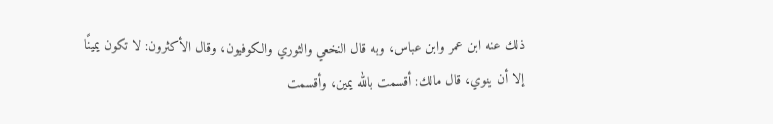ذلك عنه ابن عمر وابن عباس، وبه قال النخعي والثوري والكوفيون، وقال الأكثرون: لا تكون يمينًا إلا أن ينوي، قال مالك: أقسمت بالله يمين، وأقسمت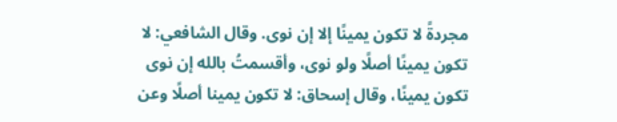مجردةً لا تكون يمينًا إلا إن نوى. وقال الشافعي: لا تكون يمينًا أصلًا ولو نوى، وأقسمتُ بالله إن نوى تكون يمينًا، وقال إسحاق: لا تكون يمينا أصلًا وعن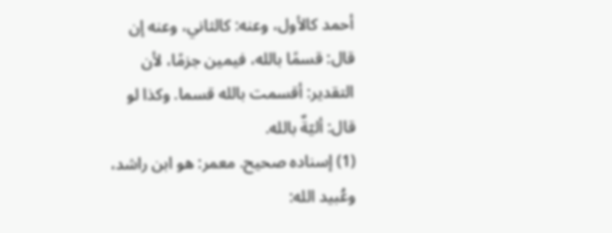أحمد كالأول، وعنه: كالثاني، وعنه إن قال: قسمًا بالله، فيمين جزمًا، لأن التقدير: أقسمت بالله قسما. وكذا لو قال: أليّةٌ بالله.
(1) إسناده صحيح. معمر: هو ابن راشد، وعُبيد الله: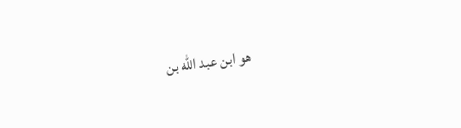هو ابن عبد الله بن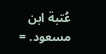عُتبة ابن مسعود. =